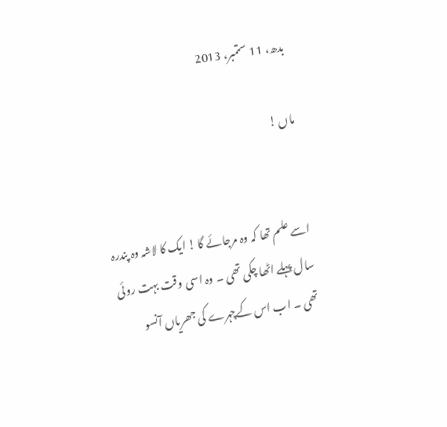بدھ، 11 ستمبر، 2013

ماں !


اسے علم تھا کہ وہ مرجائے گا ! ایک کا لاشہ وہ پندرہ سال پہلے اٹھا چکی تھی ۔ وہ اسی وقت بہت روئی تھی ۔ اب اس کےچہرے کی جھریاں آنسو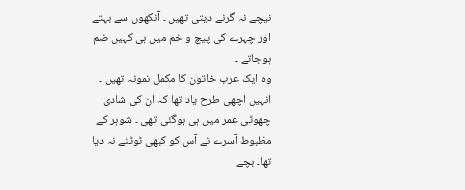نیچے نہ گرنے دیتی تھیں ۔ آنکھوں سے بہتے اور چہرے کی پیچ و خم میں ہی کہیں ضم ہوجاتے ۔
وہ ایک عرب خاتون کا مکمل نمونہ تھیں ۔ انہیں اچھی طرح یاد تھا کہ ان کی شادی چھوٹی عمر میں ہی ہوگئی تھی ۔ شوہر کے مظبوط آسرے نے آس کو کبھی ٹوٹنے نہ دیا تھا۔ بچے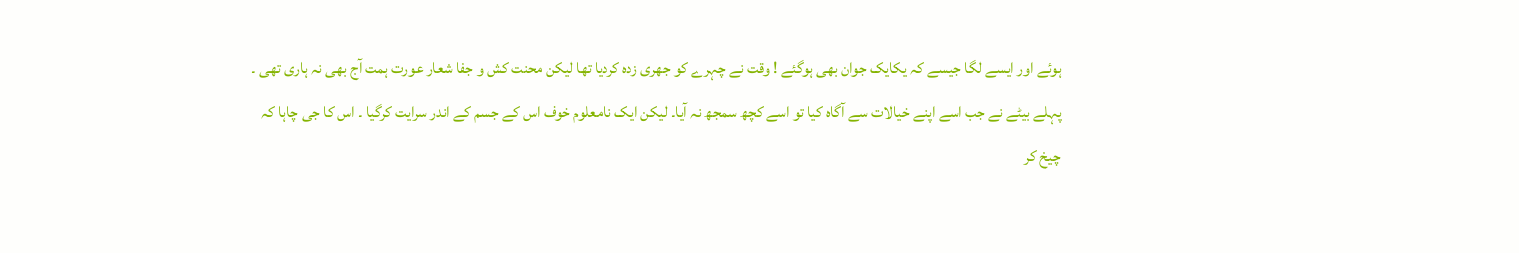ہوئے اور ایسے لگا جیسے کہ یکایک جوان بھی ہوگئے ! وقت نے چہرے کو جھری زدہ کردیا تھا لیکن محنت کش و جفا شعار عورت ہمت آج بھی نہ ہاری تھی ۔
پہلے بیٹے نے جب اسے اپنے خیالات سے آگاہ کیا تو اسے کچھ سمجھ نہ آیا۔ لیکن ایک نامعلوم خوف اس کے جسم کے اندر سرایت کرگیا ۔ اس کا جی چاہا کہ چیخ کر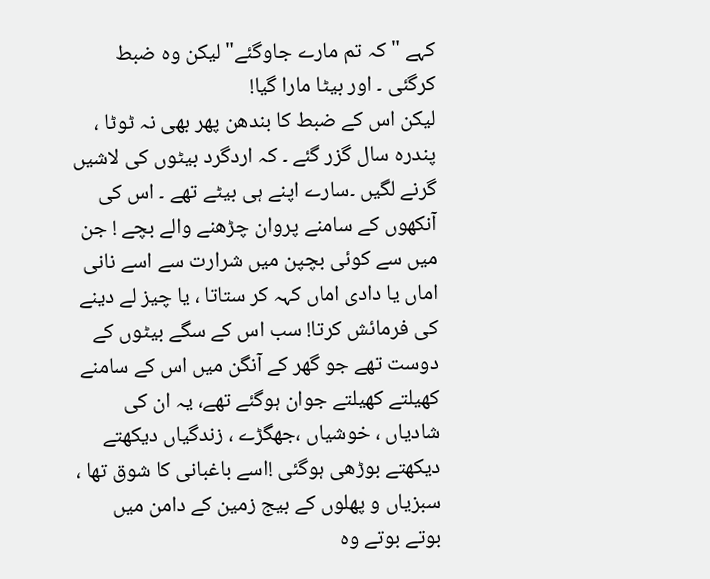کہے "کہ تم مارے جاوگئے" لیکن وہ ضبط کرگئی ۔ اور بیٹا مارا گیا!
لیکن اس کے ضبط کا بندھن پھر بھی نہ ٹوٹا ، پندرہ سال گزر گئے ۔ کہ اردگرد بیٹوں کی لاشیں گرنے لگیں ۔سارے اپنے ہی بیٹے تھے ۔ اس کی آنکھوں کے سامنے پروان چڑھنے والے بچے ! جن میں سے کوئی بچپن میں شرارت سے اسے نانی اماں یا دادی اماں کہہ کر ستاتا ، یا چیز لے دینے کی فرمائش کرتا! سب اس کے سگے بیٹوں کے دوست تھے جو گھر کے آنگن میں اس کے سامنے کھیلتے کھیلتے جوان ہوگئے تھے، یہ ان کی شادیاں ، خوشیاں ،جھگڑے ، زندگیاں دیکھتے دیکھتے بوڑھی ہوگئی !اسے باغبانی کا شوق تھا ، سبزیاں و پھلوں کے بیج زمین کے دامن میں بوتے بوتے وہ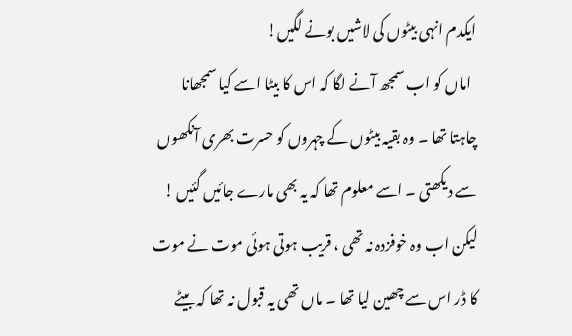ایکدم انہی بیٹوں کی لاشیں بونے لگیں!
  اماں کو اب سمجھ آنے لگا کہ اس کا بیٹا اسے کیا سمجھانا چاہتا تھا ۔ وہ بقیہ بیٹوں کے چہروں کو حسرت بھری آنکھوں سے دیکھتی ۔ اسے معلوم تھا کہ یہ بھی مارے جائیں گئیں ! لیکن اب وہ خوفزدہ نہ تھی ، قریب ہوتی ہوئی موت نے موت کا ڈر اس سے چھین لیا تھا ۔ ماں تھی یہ قبول نہ تھا کہ بیٹے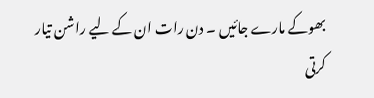بھوکے مارے جائیں ۔ دن رات ان کے لیے راشن تیار کرتی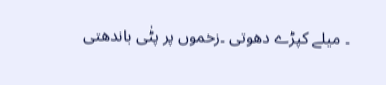۔ میلے کپڑے دھوتی ۔زخموں پر پٹٰی باندھتی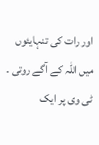اور رات کی تنہایئوں میں اللہ کے آگے روتی ۔ ٹی وی پر ایک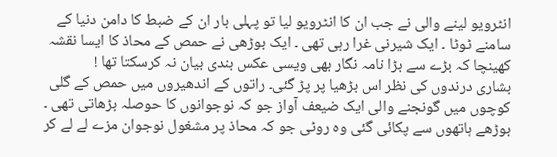انٹرویو لینے والی نے جب ان کا انٹرویو لیا تو پہلی بار ان کے ضبط کا دامن دنیا کے سامنے ٹوٹا ۔ ایک شیرنی غرا رہی تھی ۔ ایک بوڑھی نے حمص کے محاذ کا ایسا نقشہ کھینچا کہ بڑے سے بڑا نامہ نگار بھی ویسی عکس بندی بیان نہ کرسکتا تھا !
بشاری درندوں کی نظر اس بڑھیا پر پڑ گئی۔ راتوں کے اندھیروں میں حمص کے گلی کوچوں میں گونجنے والی ایک ضیعف آواز جو کہ نوجوانوں کا حوصلہ بڑھاتی تھی ۔ بوڑھے ہاتھوں سے پکائی گئی وہ روٹی جو کہ محاذ پر مشغول نوجوان مزے لے لے کر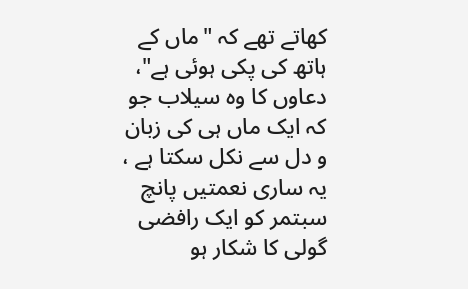کھاتے تھے کہ "ماں کے ہاتھ کی پکی ہوئی ہے"، دعاوں کا وہ سیلاب جو کہ ایک ماں ہی کی زبان و دل سے نکل سکتا ہے ، یہ ساری نعمتیں پانچ سبتمر کو ایک رافضی گولی کا شکار ہو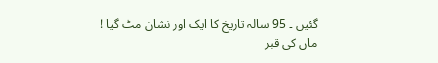گئیں ۔ 95 سالہ تاریخ کا ایک اور نشان مٹ گیا !
ماں کی قبر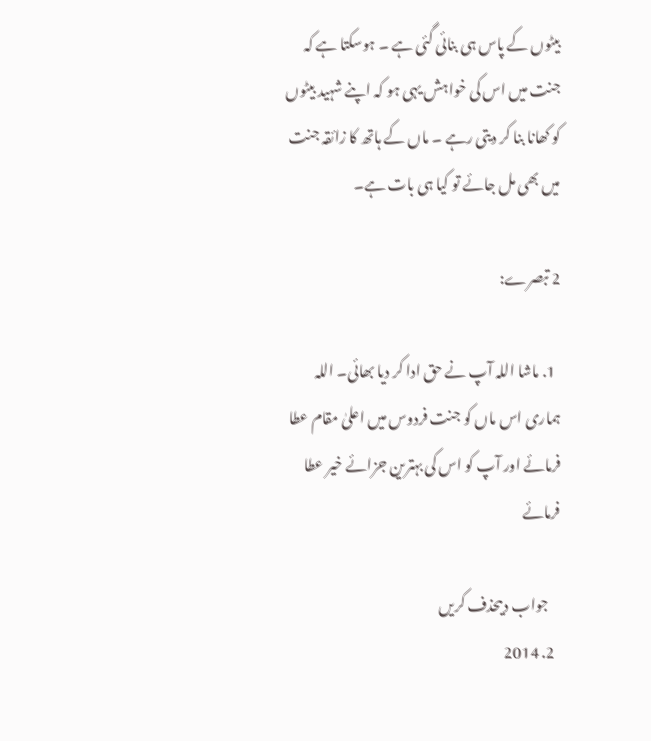بیٹوں کے پاس ہی بنائی گئی ہے ۔ ہوسکتا ہے کہ جنت میں اس کی خواہش یہی ہو کہ اپنے شہید بیٹوں کو کھانا بنا کر دیتی رہے ۔ ماں کے ہاتھ کا زائقہ جنت میں بھی مل جائے تو کیا ہی بات ہے۔

2 تبصرے:

  1. ماشا اللہ آپ نے حق ادا کر دیا بھائی۔ اللہ ہماری اس ماں کو جنت فردوس میں اعلیٰ مقام عطا فرمائے اور آپ کو اس کی بہترین جزائے خیر عطا فرمائے

    جواب دیںحذف کریں
  2. 2014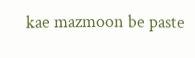kae mazmoon be paste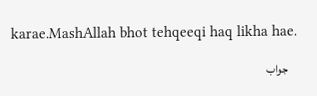karae.MashAllah bhot tehqeeqi haq likha hae.

    جواب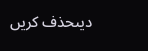دیںحذف کریں